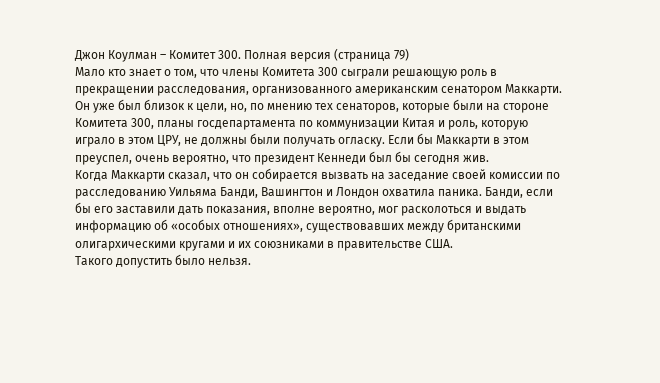Джон Коулман – Комитет 300. Полная версия (страница 79)
Мало кто знает о том, что члены Комитета 300 сыграли решающую роль в прекращении расследования, организованного американским сенатором Маккарти. Он уже был близок к цели, но, по мнению тех сенаторов, которые были на стороне Комитета 300, планы госдепартамента по коммунизации Китая и роль, которую играло в этом ЦРУ, не должны были получать огласку. Если бы Маккарти в этом преуспел, очень вероятно, что президент Кеннеди был бы сегодня жив.
Когда Маккарти сказал, что он собирается вызвать на заседание своей комиссии по расследованию Уильяма Банди, Вашингтон и Лондон охватила паника. Банди, если бы его заставили дать показания, вполне вероятно, мог расколоться и выдать информацию об «особых отношениях», существовавших между британскими олигархическими кругами и их союзниками в правительстве США.
Такого допустить было нельзя.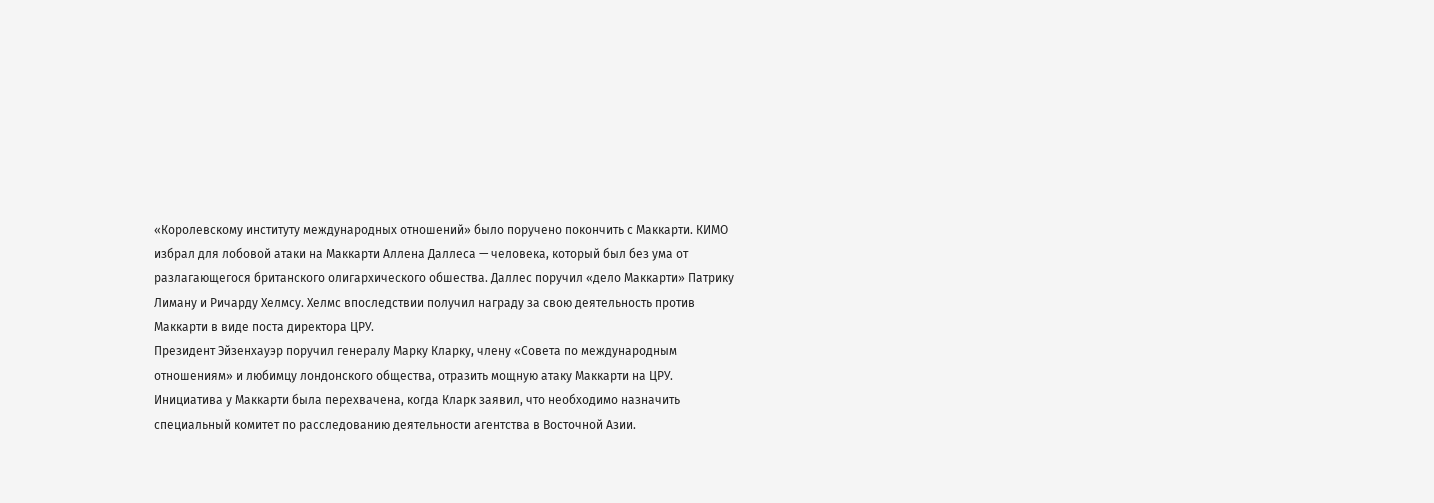«Королевскому институту международных отношений» было поручено покончить с Маккарти. КИМО избрал для лобовой атаки на Маккарти Аллена Даллеса — человека, который был без ума от разлагающегося британского олигархического обшества. Даллес поручил «дело Маккарти» Патрику Лиману и Ричарду Хелмсу. Хелмс впоследствии получил награду за свою деятельность против Маккарти в виде поста директора ЦРУ.
Президент Эйзенхауэр поручил генералу Марку Кларку, члену «Совета по международным отношениям» и любимцу лондонского общества, отразить мощную атаку Маккарти на ЦРУ. Инициатива у Маккарти была перехвачена, когда Кларк заявил, что необходимо назначить специальный комитет по расследованию деятельности агентства в Восточной Азии.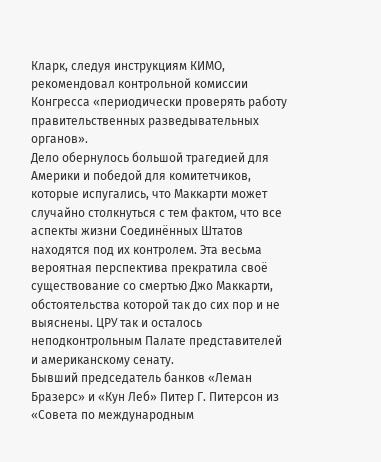Кларк, следуя инструкциям КИМО, рекомендовал контрольной комиссии Конгресса «периодически проверять работу правительственных разведывательных органов».
Дело обернулось большой трагедией для Америки и победой для комитетчиков, которые испугались, что Маккарти может случайно столкнуться с тем фактом, что все аспекты жизни Соединённых Штатов находятся под их контролем. Эта весьма вероятная перспектива прекратила своё существование со смертью Джо Маккарти, обстоятельства которой так до сих пор и не выяснены. ЦРУ так и осталось неподконтрольным Палате представителей и американскому сенату.
Бывший председатель банков «Леман Бразерс» и «Кун Леб» Питер Г. Питерсон из «Совета по международным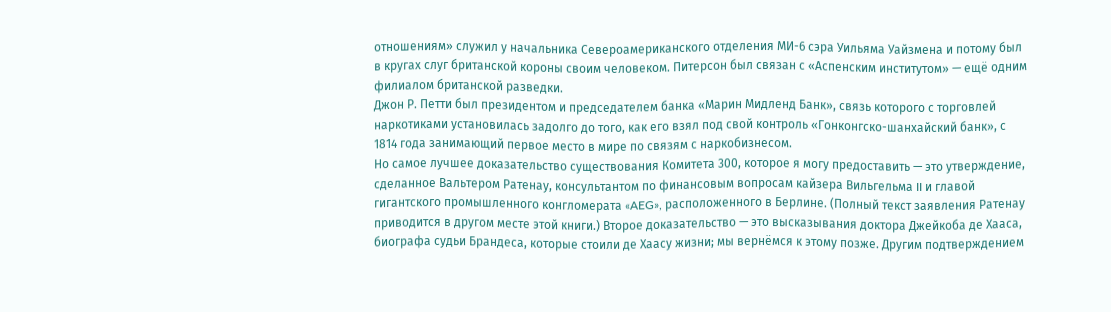отношениям» служил у начальника Североамериканского отделения МИ-6 сэра Уильяма Уайзмена и потому был в кругах слуг британской короны своим человеком. Питерсон был связан с «Аспенским институтом» — ещё одним филиалом британской разведки.
Джон Р. Петти был президентом и председателем банка «Марин Мидленд Банк», связь которого с торговлей наркотиками установилась задолго до того, как его взял под свой контроль «Гонконгско-шанхайский банк», с 1814 года занимающий первое место в мире по связям с наркобизнесом.
Но самое лучшее доказательство существования Комитета 300, которое я могу предоставить — это утверждение, сделанное Вальтером Ратенау, консультантом по финансовым вопросам кайзера Вильгельма II и главой гигантского промышленного конгломерата «AEG», расположенного в Берлине. (Полный текст заявления Ратенау приводится в другом месте этой книги.) Второе доказательство — это высказывания доктора Джейкоба де Хааса, биографа судьи Брандеса, которые стоили де Хаасу жизни; мы вернёмся к этому позже. Другим подтверждением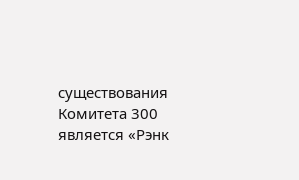существования Комитета 300 является «Рэнк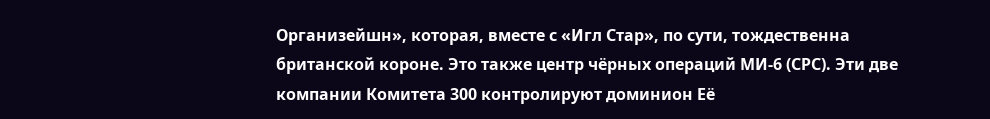Организейшн», которая, вместе с «Игл Стар», по сути, тождественна британской короне. Это также центр чёрных операций МИ-6 (СРС). Эти две компании Комитета 300 контролируют доминион Её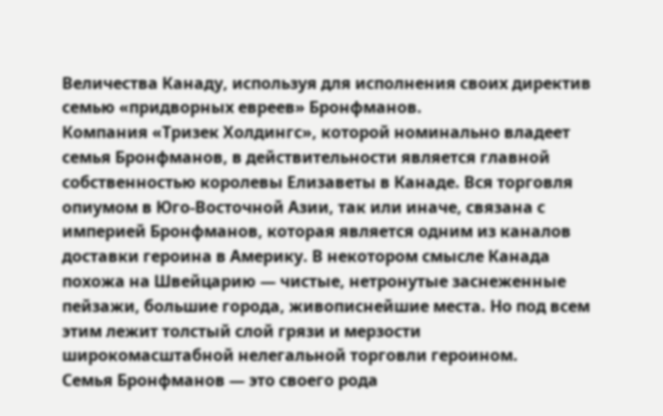Величества Канаду, используя для исполнения своих директив семью «придворных евреев» Бронфманов.
Компания «Тризек Холдингс», которой номинально владеет семья Бронфманов, в действительности является главной собственностью королевы Елизаветы в Канаде. Вся торговля опиумом в Юго-Восточной Азии, так или иначе, связана с империей Бронфманов, которая является одним из каналов доставки героина в Америку. В некотором смысле Канада похожа на Швейцарию — чистые, нетронутые заснеженные пейзажи, большие города, живописнейшие места. Но под всем этим лежит толстый слой грязи и мерзости широкомасштабной нелегальной торговли героином.
Семья Бронфманов — это своего рода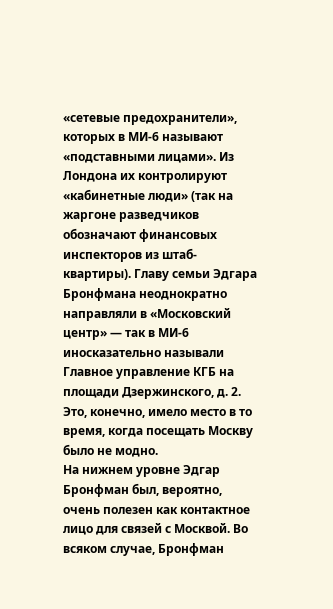«сетевые предохранители», которых в МИ-6 называют «подставными лицами». Из Лондона их контролируют «кабинетные люди» (так на жаргоне разведчиков обозначают финансовых инспекторов из штаб-квартиры). Главу семьи Эдгара Бронфмана неоднократно направляли в «Московский центр» — так в МИ-6 иносказательно называли Главное управление КГБ на площади Дзержинского, д. 2. Это, конечно, имело место в то время, когда посещать Москву было не модно.
На нижнем уровне Эдгар Бронфман был, вероятно, очень полезен как контактное лицо для связей с Москвой. Во всяком случае, Бронфман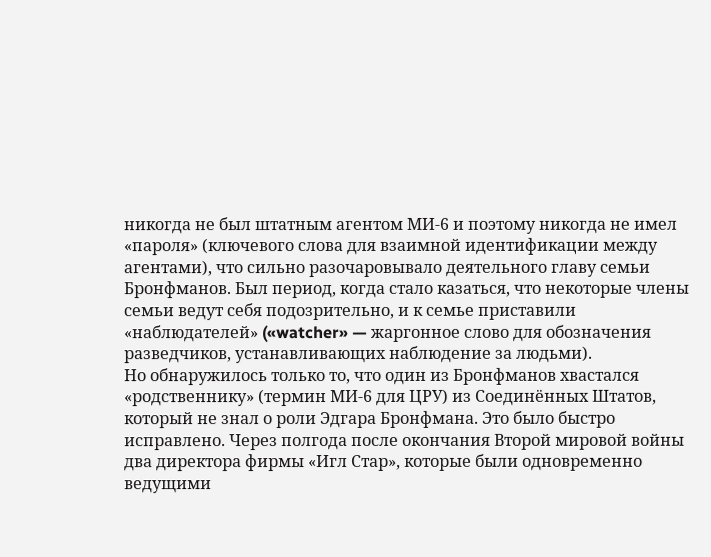никогда не был штатным агентом МИ-6 и поэтому никогда не имел «пароля» (ключевого слова для взаимной идентификации между агентами), что сильно разочаровывало деятельного главу семьи Бронфманов. Был период, когда стало казаться, что некоторые члены семьи ведут себя подозрительно, и к семье приставили «наблюдателей» («watcher» — жаргонное слово для обозначения разведчиков, устанавливающих наблюдение за людьми).
Но обнаружилось только то, что один из Бронфманов хвастался «родственнику» (термин МИ-6 для ЦРУ) из Соединённых Штатов, который не знал о роли Эдгара Бронфмана. Это было быстро исправлено. Через полгода после окончания Второй мировой войны два директора фирмы «Игл Стар», которые были одновременно ведущими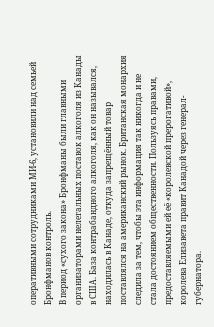оперативными сотрудниками МИ-6, установили над семьей Бронфманов контроль.
В период «сухого закона» Бронфманы были главными организаторами нелегальных поставок алкоголя из Канады в США. База контрабандного алкоголя, как он назывался, находилась в Канаде, откуда запрещённый товар поставлялся на американский рынок. Британская монархия следила за тем, чтобы эта информация так никогда и не стала достоянием общественности. Пользуясь правами, предоставляемыми ей её «королевской прерогативой», королева Елизавета правит Канадой через генерал-губернатора.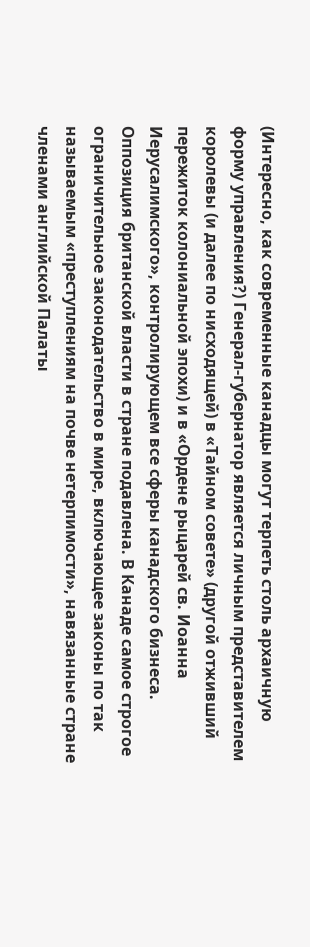(Интересно, как современные канадцы могут терпеть столь архаичную форму управления?) Генерал-губернатор является личным представителем королевы (и далее по нисходящей) в «Тайном совете» (другой отживший пережиток колониальной эпохи) и в «Ордене рыцарей св. Иоанна Иерусалимского», контролирующем все сферы канадского бизнеса.
Оппозиция британской власти в стране подавлена. В Канаде самое строгое ограничительное законодательство в мире, включающее законы по так называемым «преступлениям на почве нетерпимости», навязанные стране членами английской Палаты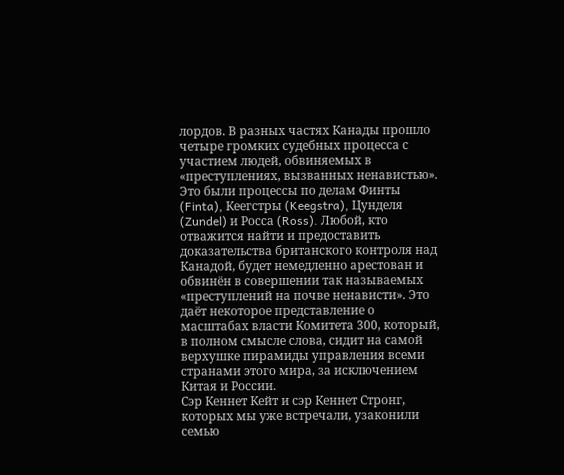лордов. В разных частях Канады прошло четыре громких судебных процесса с участием людей, обвиняемых в «преступлениях, вызванных ненавистью».
Это были процессы по делам Финты (Finta), Кеегстры (Keegstra), Цунделя (Zundel) и Росса (Ross). Любой, кто отважится найти и предоставить доказательства британского контроля над Канадой, будет немедленно арестован и обвинён в совершении так называемых «преступлений на почве ненависти». Это даёт некоторое представление о масштабах власти Комитета 300, который, в полном смысле слова, сидит на самой верхушке пирамиды управления всеми странами этого мира, за исключением Китая и России.
Сэр Кеннет Кейт и сэр Кеннет Стронг, которых мы уже встречали, узаконили семью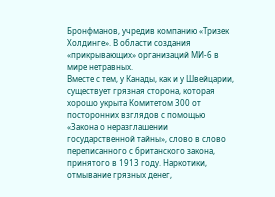Бронфманов, учредив компанию «Тризек Холдинге». В области создания «прикрывающих» организаций МИ-6 в мире нетравных.
Вместе с тем, у Канады, как и у Швейцарии, существует грязная сторона, которая хорошо укрыта Комитетом 300 от посторонних взглядов с помощью «Закона о неразглашении государственной тайны», слово в слово переписанного с британского закона, принятого в 1913 году. Наркотики, отмывание грязных денег,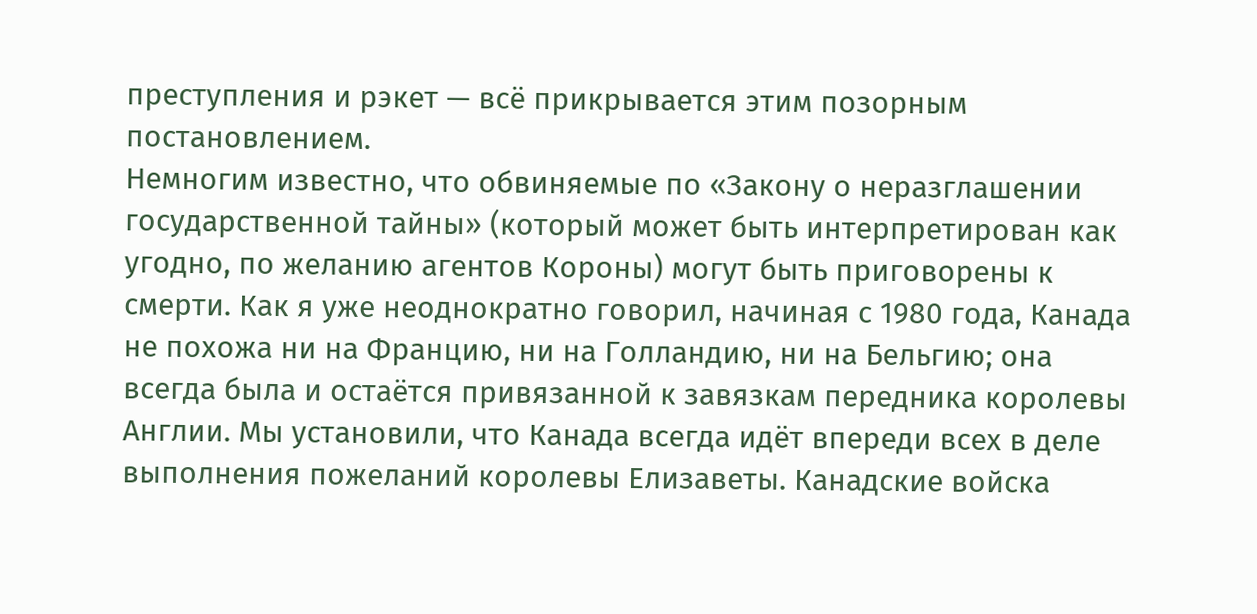преступления и рэкет — всё прикрывается этим позорным постановлением.
Немногим известно, что обвиняемые по «Закону о неразглашении государственной тайны» (который может быть интерпретирован как угодно, по желанию агентов Короны) могут быть приговорены к смерти. Как я уже неоднократно говорил, начиная с 1980 года, Канада не похожа ни на Францию, ни на Голландию, ни на Бельгию; она всегда была и остаётся привязанной к завязкам передника королевы Англии. Мы установили, что Канада всегда идёт впереди всех в деле выполнения пожеланий королевы Елизаветы. Канадские войска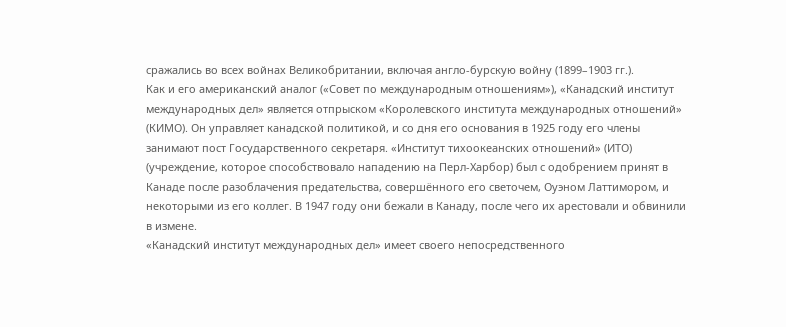сражались во всех войнах Великобритании, включая англо-бурскую войну (1899–1903 гг.).
Как и его американский аналог («Совет по международным отношениям»), «Канадский институт международных дел» является отпрыском «Королевского института международных отношений» (КИМО). Он управляет канадской политикой, и со дня его основания в 1925 году его члены занимают пост Государственного секретаря. «Институт тихоокеанских отношений» (ИТО) (учреждение, которое способствовало нападению на Перл-Харбор) был с одобрением принят в Канаде после разоблачения предательства, совершённого его светочем, Оуэном Латтимором, и некоторыми из его коллег. В 1947 году они бежали в Канаду, после чего их арестовали и обвинили в измене.
«Канадский институт международных дел» имеет своего непосредственного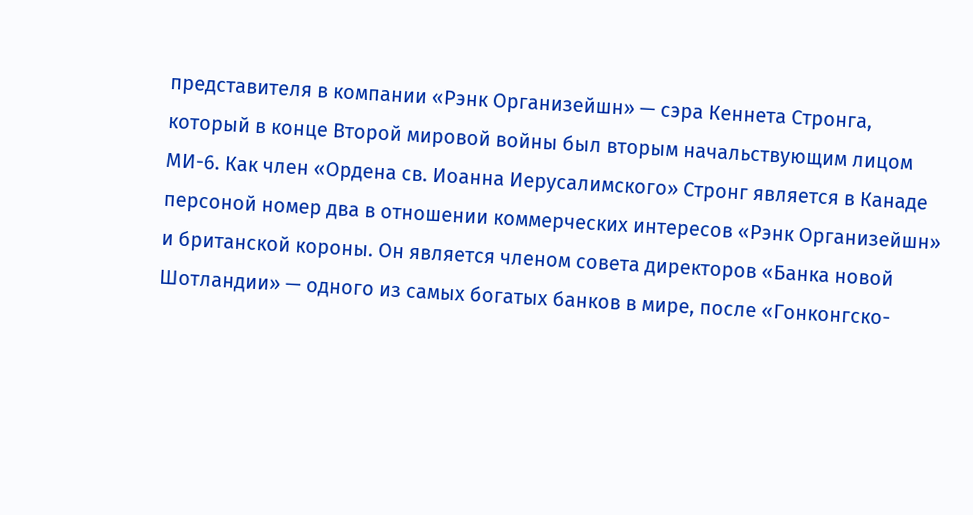представителя в компании «Рэнк Организейшн» — сэра Кеннета Стронга, который в конце Второй мировой войны был вторым начальствующим лицом МИ-6. Как член «Ордена св. Иоанна Иерусалимского» Стронг является в Канаде персоной номер два в отношении коммерческих интересов «Рэнк Организейшн» и британской короны. Он является членом совета директоров «Банка новой Шотландии» — одного из самых богатых банков в мире, после «Гонконгско-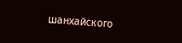шанхайского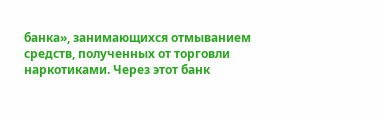банка», занимающихся отмыванием средств, полученных от торговли наркотиками. Через этот банк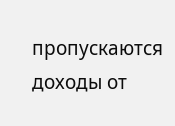пропускаются доходы от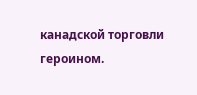канадской торговли героином.